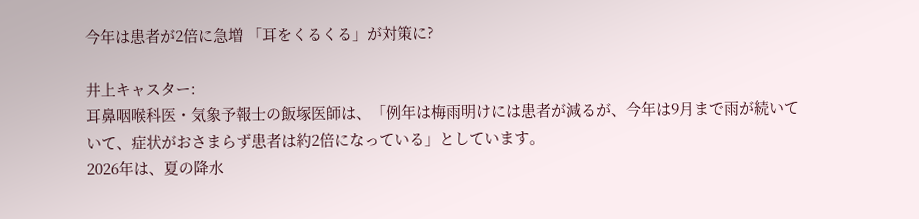今年は患者が2倍に急増 「耳をくるくる」が対策に?

井上キャスター:
耳鼻咽喉科医・気象予報士の飯塚医師は、「例年は梅雨明けには患者が減るが、今年は9月まで雨が続いていて、症状がおさまらず患者は約2倍になっている」としています。
2026年は、夏の降水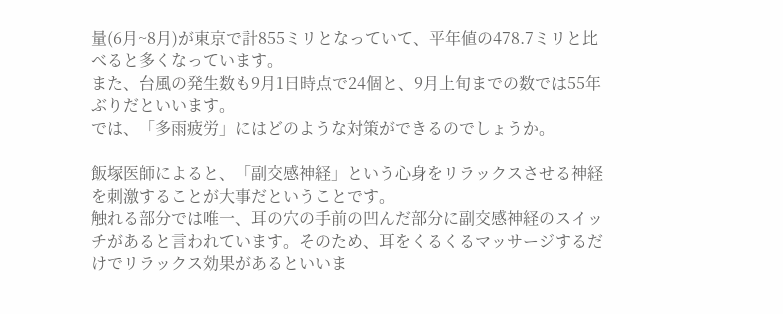量(6月~8月)が東京で計855ミリとなっていて、平年値の478.7ミリと比べると多くなっています。
また、台風の発生数も9月1日時点で24個と、9月上旬までの数では55年ぶりだといいます。
では、「多雨疲労」にはどのような対策ができるのでしょうか。

飯塚医師によると、「副交感神経」という心身をリラックスさせる神経を刺激することが大事だということです。
触れる部分では唯一、耳の穴の手前の凹んだ部分に副交感神経のスイッチがあると言われています。そのため、耳をくるくるマッサージするだけでリラックス効果があるといいま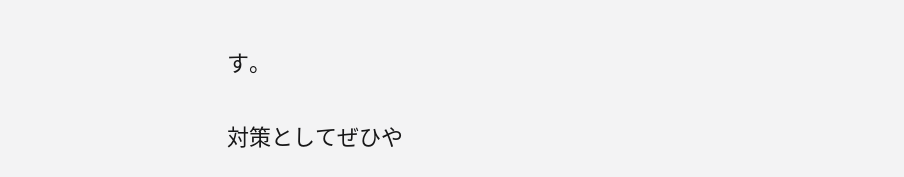す。

対策としてぜひや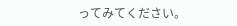ってみてください。